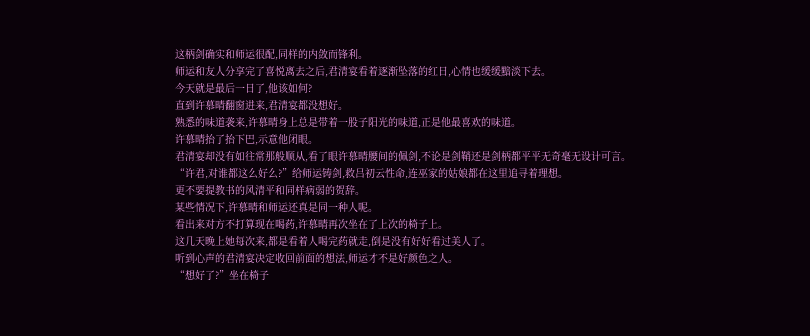这柄剑确实和师运很配,同样的内敛而锋利。
师运和友人分享完了喜悦离去之后,君清宴看着逐渐坠落的红日,心情也缓缓黯淡下去。
今天就是最后一日了,他该如何?
直到许慕晴翻窗进来,君清宴都没想好。
熟悉的味道袭来,许慕晴身上总是带着一股子阳光的味道,正是他最喜欢的味道。
许慕晴抬了抬下巴,示意他闭眼。
君清宴却没有如往常那般顺从,看了眼许慕晴腰间的佩剑,不论是剑鞘还是剑柄都平平无奇毫无设计可言。
“许君,对谁都这么好么?”给师运铸剑,救吕初云性命,连巫家的姑娘都在这里追寻着理想。
更不要提教书的风清平和同样病弱的贺辞。
某些情况下,许慕晴和师运还真是同一种人呢。
看出来对方不打算现在喝药,许慕晴再次坐在了上次的椅子上。
这几天晚上她每次来,都是看着人喝完药就走,倒是没有好好看过美人了。
听到心声的君清宴决定收回前面的想法,师运才不是好颜色之人。
“想好了?”坐在椅子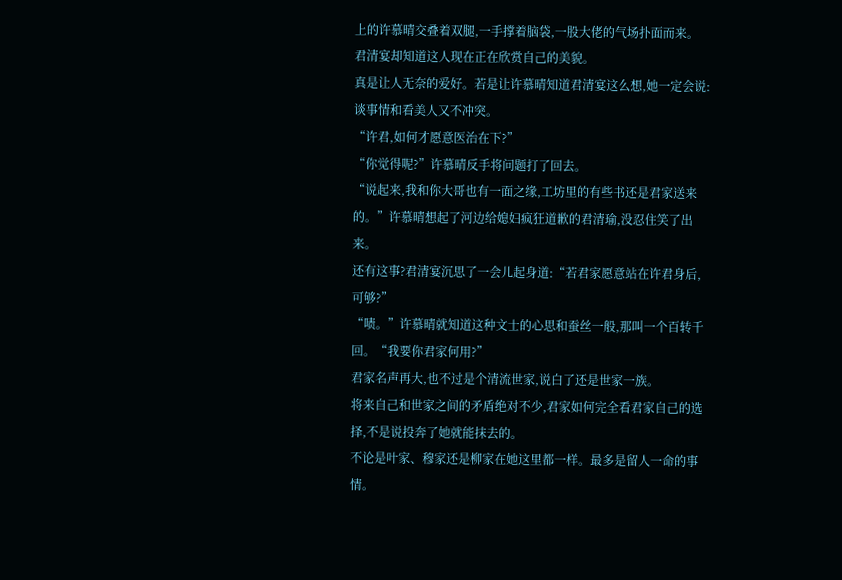上的许慕晴交叠着双腿,一手撑着脑袋,一股大佬的气场扑面而来。
君清宴却知道这人现在正在欣赏自己的美貌。
真是让人无奈的爱好。若是让许慕晴知道君清宴这么想,她一定会说:谈事情和看美人又不冲突。
“许君,如何才愿意医治在下?”
“你觉得呢?”许慕晴反手将问题打了回去。
“说起来,我和你大哥也有一面之缘,工坊里的有些书还是君家送来的。”许慕晴想起了河边给媳妇疯狂道歉的君清瑜,没忍住笑了出来。
还有这事?君清宴沉思了一会儿起身道:“若君家愿意站在许君身后,可够?”
“啧。”许慕晴就知道这种文士的心思和蚕丝一般,那叫一个百转千回。“我要你君家何用?”
君家名声再大,也不过是个清流世家,说白了还是世家一族。
将来自己和世家之间的矛盾绝对不少,君家如何完全看君家自己的选择,不是说投奔了她就能抹去的。
不论是叶家、穆家还是柳家在她这里都一样。最多是留人一命的事情。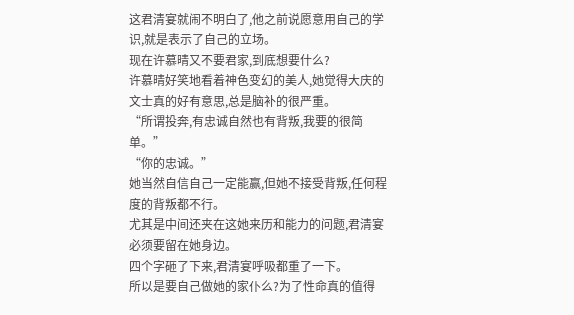这君清宴就闹不明白了,他之前说愿意用自己的学识,就是表示了自己的立场。
现在许慕晴又不要君家,到底想要什么?
许慕晴好笑地看着神色变幻的美人,她觉得大庆的文士真的好有意思,总是脑补的很严重。
“所谓投奔,有忠诚自然也有背叛,我要的很简单。”
“你的忠诚。”
她当然自信自己一定能赢,但她不接受背叛,任何程度的背叛都不行。
尤其是中间还夹在这她来历和能力的问题,君清宴必须要留在她身边。
四个字砸了下来,君清宴呼吸都重了一下。
所以是要自己做她的家仆么?为了性命真的值得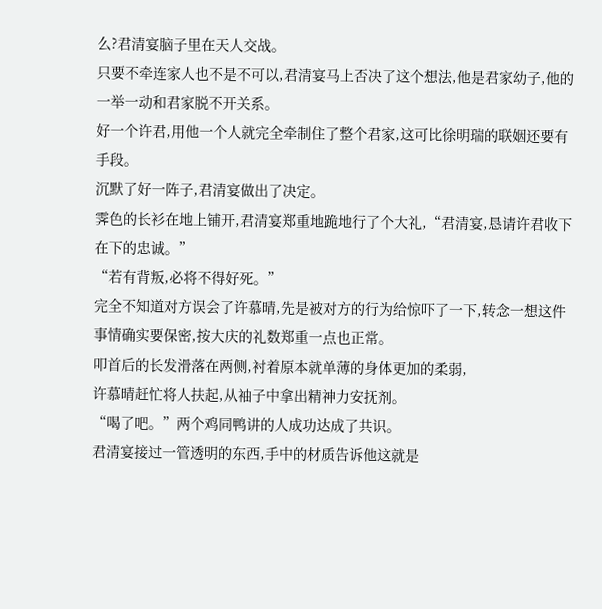么?君清宴脑子里在天人交战。
只要不牵连家人也不是不可以,君清宴马上否决了这个想法,他是君家幼子,他的一举一动和君家脱不开关系。
好一个许君,用他一个人就完全牵制住了整个君家,这可比徐明瑞的联姻还要有手段。
沉默了好一阵子,君清宴做出了决定。
霁色的长衫在地上铺开,君清宴郑重地跪地行了个大礼,“君清宴,恳请许君收下在下的忠诚。”
“若有背叛,必将不得好死。”
完全不知道对方误会了许慕晴,先是被对方的行为给惊吓了一下,转念一想这件事情确实要保密,按大庆的礼数郑重一点也正常。
叩首后的长发滑落在两侧,衬着原本就单薄的身体更加的柔弱,
许慕晴赶忙将人扶起,从袖子中拿出精神力安抚剂。
“喝了吧。”两个鸡同鸭讲的人成功达成了共识。
君清宴接过一管透明的东西,手中的材质告诉他这就是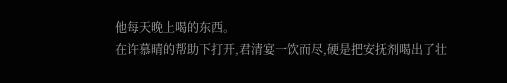他每天晚上喝的东西。
在许慕晴的帮助下打开,君清宴一饮而尽,硬是把安抚剂喝出了壮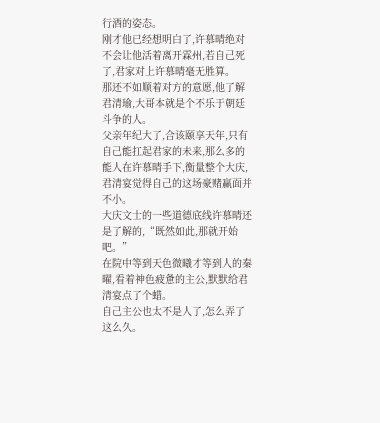行酒的姿态。
刚才他已经想明白了,许慕晴绝对不会让他活着离开霖州,若自己死了,君家对上许慕晴毫无胜算。
那还不如顺着对方的意愿,他了解君清瑜,大哥本就是个不乐于朝廷斗争的人。
父亲年纪大了,合该颐享天年,只有自己能扛起君家的未来,那么多的能人在许慕晴手下,衡量整个大庆,君清宴觉得自己的这场豪赌赢面并不小。
大庆文士的一些道德底线许慕晴还是了解的,“既然如此,那就开始吧。”
在院中等到天色微曦才等到人的秦曜,看着神色疲惫的主公,默默给君清宴点了个蜡。
自己主公也太不是人了,怎么弄了这么久。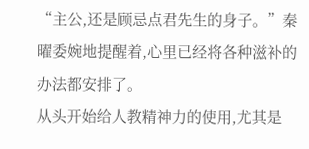“主公,还是顾忌点君先生的身子。”秦曜委婉地提醒着,心里已经将各种滋补的办法都安排了。
从头开始给人教精神力的使用,尤其是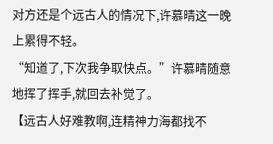对方还是个远古人的情况下,许慕晴这一晚上累得不轻。
“知道了,下次我争取快点。”许慕晴随意地挥了挥手,就回去补觉了。
【远古人好难教啊,连精神力海都找不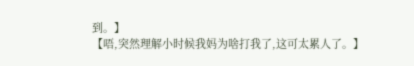到。】
【唔,突然理解小时候我妈为啥打我了,这可太累人了。】